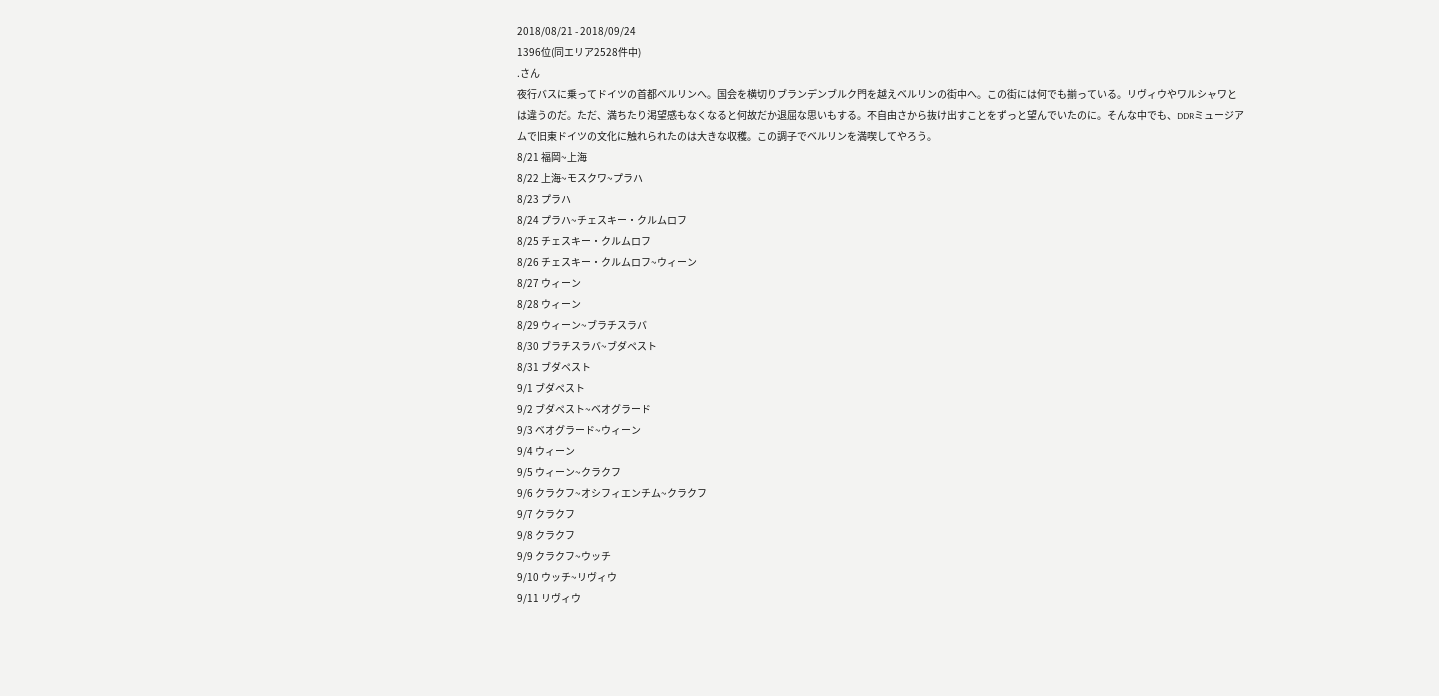2018/08/21 - 2018/09/24
1396位(同エリア2528件中)
.さん
夜行バスに乗ってドイツの首都ベルリンへ。国会を横切りブランデンブルク門を越えベルリンの街中へ。この街には何でも揃っている。リヴィウやワルシャワとは違うのだ。ただ、満ちたり渇望感もなくなると何故だか退屈な思いもする。不自由さから抜け出すことをずっと望んでいたのに。そんな中でも、DDRミュージアムで旧東ドイツの文化に触れられたのは大きな収穫。この調子でベルリンを満喫してやろう。
8/21 福岡~上海
8/22 上海~モスクワ~プラハ
8/23 プラハ
8/24 プラハ~チェスキー・クルムロフ
8/25 チェスキー・クルムロフ
8/26 チェスキー・クルムロフ~ウィーン
8/27 ウィーン
8/28 ウィーン
8/29 ウィーン~ブラチスラバ
8/30 ブラチスラバ~ブダペスト
8/31 ブダペスト
9/1 ブダペスト
9/2 ブダペスト~ベオグラード
9/3 ベオグラード~ウィーン
9/4 ウィーン
9/5 ウィーン~クラクフ
9/6 クラクフ~オシフィエンチム~クラクフ
9/7 クラクフ
9/8 クラクフ
9/9 クラクフ~ウッチ
9/10 ウッチ~リヴィウ
9/11 リヴィウ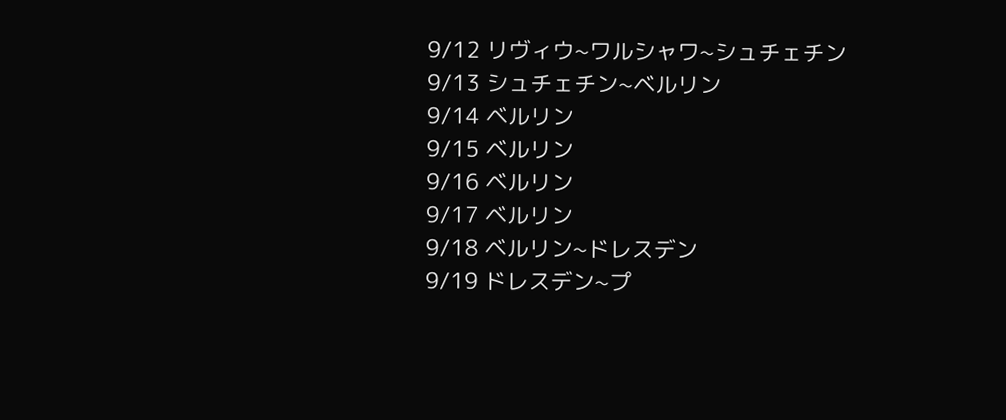9/12 リヴィウ~ワルシャワ~シュチェチン
9/13 シュチェチン~ベルリン
9/14 ベルリン
9/15 ベルリン
9/16 ベルリン
9/17 ベルリン
9/18 ベルリン~ドレスデン
9/19 ドレスデン~プ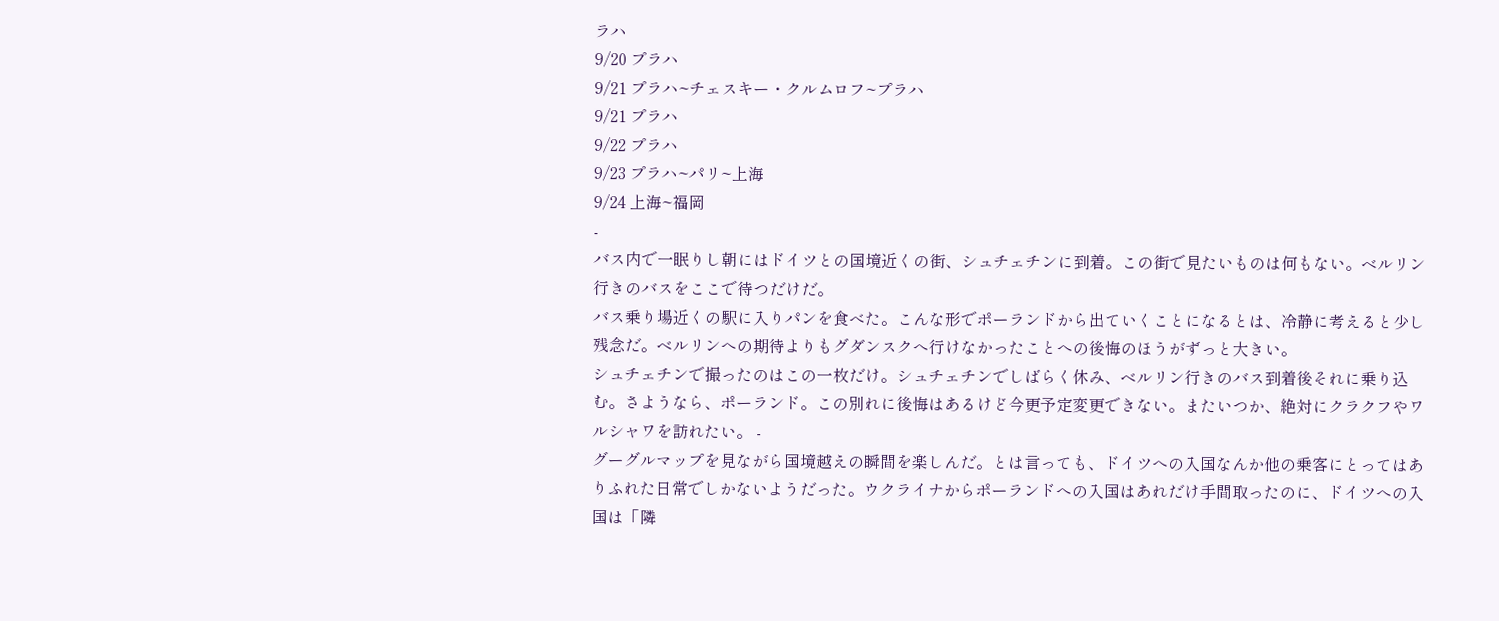ラハ
9/20 プラハ
9/21 プラハ~チェスキー・クルムロフ~プラハ
9/21 プラハ
9/22 プラハ
9/23 プラハ~パリ~上海
9/24 上海~福岡
-
バス内で一眠りし朝にはドイツとの国境近くの街、シュチェチンに到着。この街で見たいものは何もない。ベルリン行きのバスをここで待つだけだ。
バス乗り場近くの駅に入りパンを食べた。こんな形でポーランドから出ていくことになるとは、冷静に考えると少し残念だ。ベルリンへの期待よりもグダンスクへ行けなかったことへの後悔のほうがずっと大きい。
シュチェチンで撮ったのはこの一枚だけ。シュチェチンでしばらく休み、ベルリン行きのバス到着後それに乗り込む。さようなら、ポーランド。この別れに後悔はあるけど今更予定変更できない。またいつか、絶対にクラクフやワルシャワを訪れたい。 -
グーグルマップを見ながら国境越えの瞬間を楽しんだ。とは言っても、ドイツへの入国なんか他の乗客にとってはありふれた日常でしかないようだった。ウクライナからポーランドへの入国はあれだけ手間取ったのに、ドイツへの入国は「隣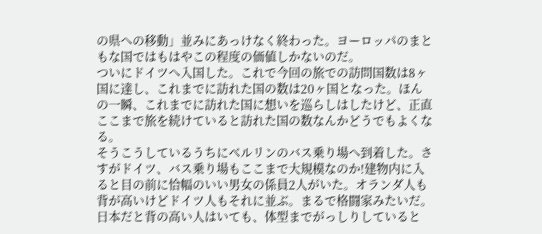の県への移動」並みにあっけなく終わった。ヨーロッパのまともな国ではもはやこの程度の価値しかないのだ。
ついにドイツへ入国した。これで今回の旅での訪問国数は8ヶ国に達し、これまでに訪れた国の数は20ヶ国となった。ほんの一瞬、これまでに訪れた国に想いを巡らしはしたけど、正直ここまで旅を続けていると訪れた国の数なんかどうでもよくなる。
そうこうしているうちにベルリンのバス乗り場へ到着した。さすがドイツ、バス乗り場もここまで大規模なのか!建物内に入ると目の前に恰幅のいい男女の係員2人がいた。オランダ人も背が高いけどドイツ人もそれに並ぶ。まるで格闘家みたいだ。日本だと背の高い人はいても、体型までがっしりしていると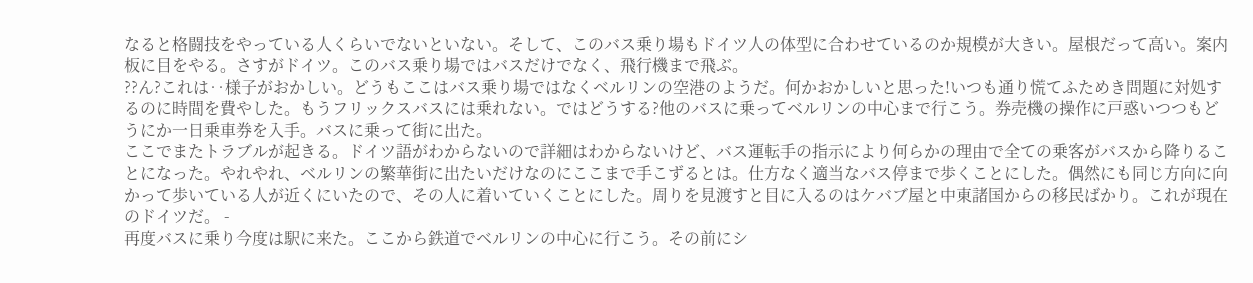なると格闘技をやっている人くらいでないといない。そして、このバス乗り場もドイツ人の体型に合わせているのか規模が大きい。屋根だって高い。案内板に目をやる。さすがドイツ。このバス乗り場ではバスだけでなく、飛行機まで飛ぶ。
??ん?これは‥様子がおかしい。どうもここはバス乗り場ではなくベルリンの空港のようだ。何かおかしいと思った!いつも通り慌てふためき問題に対処するのに時間を費やした。もうフリックスバスには乗れない。ではどうする?他のバスに乗ってベルリンの中心まで行こう。券売機の操作に戸惑いつつもどうにか一日乗車券を入手。バスに乗って街に出た。
ここでまたトラブルが起きる。ドイツ語がわからないので詳細はわからないけど、バス運転手の指示により何らかの理由で全ての乗客がバスから降りることになった。やれやれ、ベルリンの繁華街に出たいだけなのにここまで手こずるとは。仕方なく適当なバス停まで歩くことにした。偶然にも同じ方向に向かって歩いている人が近くにいたので、その人に着いていくことにした。周りを見渡すと目に入るのはケバブ屋と中東諸国からの移民ばかり。これが現在のドイツだ。 -
再度バスに乗り今度は駅に来た。ここから鉄道でベルリンの中心に行こう。その前にシ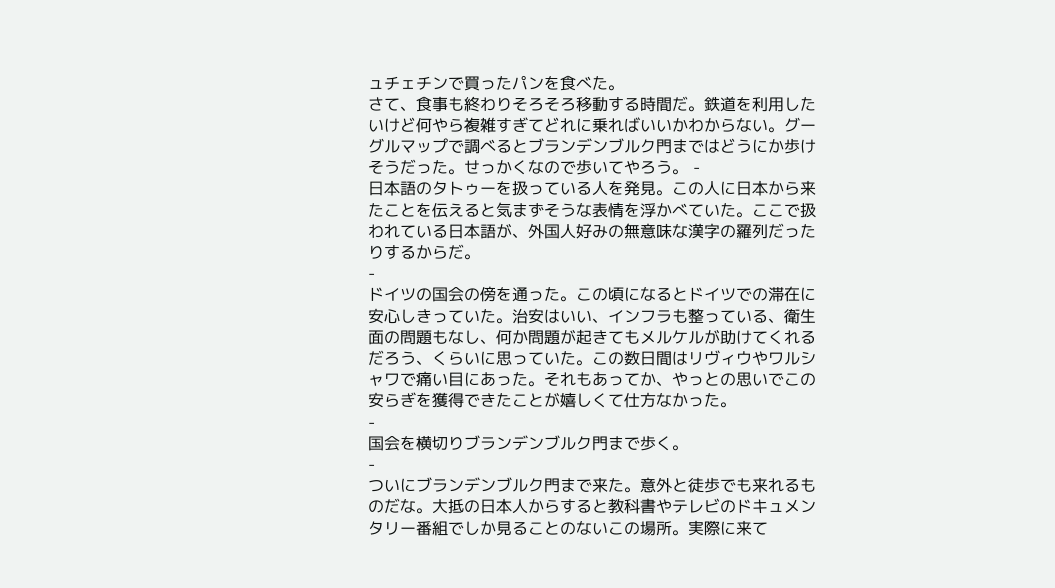ュチェチンで買ったパンを食べた。
さて、食事も終わりそろそろ移動する時間だ。鉄道を利用したいけど何やら複雑すぎてどれに乗ればいいかわからない。グーグルマップで調べるとブランデンブルク門まではどうにか歩けそうだった。せっかくなので歩いてやろう。 -
日本語のタトゥーを扱っている人を発見。この人に日本から来たことを伝えると気まずそうな表情を浮かべていた。ここで扱われている日本語が、外国人好みの無意味な漢字の羅列だったりするからだ。
-
ドイツの国会の傍を通った。この頃になるとドイツでの滞在に安心しきっていた。治安はいい、インフラも整っている、衛生面の問題もなし、何か問題が起きてもメルケルが助けてくれるだろう、くらいに思っていた。この数日間はリヴィウやワルシャワで痛い目にあった。それもあってか、やっとの思いでこの安らぎを獲得できたことが嬉しくて仕方なかった。
-
国会を横切りブランデンブルク門まで歩く。
-
ついにブランデンブルク門まで来た。意外と徒歩でも来れるものだな。大抵の日本人からすると教科書やテレビのドキュメンタリー番組でしか見ることのないこの場所。実際に来て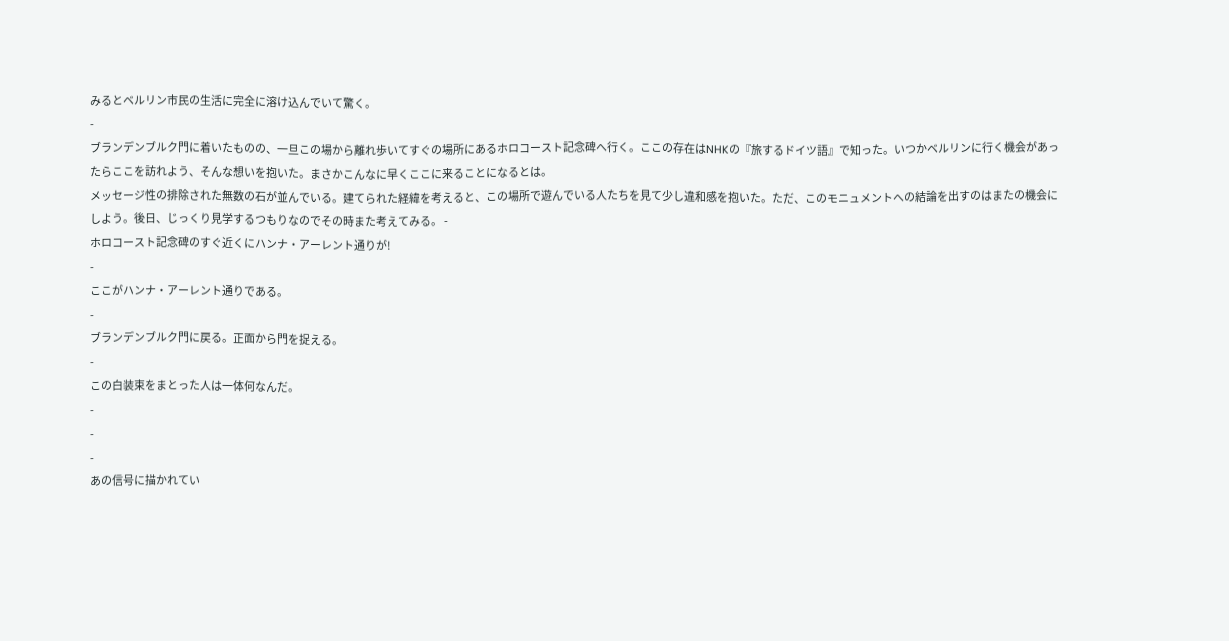みるとベルリン市民の生活に完全に溶け込んでいて驚く。
-
ブランデンブルク門に着いたものの、一旦この場から離れ歩いてすぐの場所にあるホロコースト記念碑へ行く。ここの存在はNHKの『旅するドイツ語』で知った。いつかベルリンに行く機会があったらここを訪れよう、そんな想いを抱いた。まさかこんなに早くここに来ることになるとは。
メッセージ性の排除された無数の石が並んでいる。建てられた経緯を考えると、この場所で遊んでいる人たちを見て少し違和感を抱いた。ただ、このモニュメントへの結論を出すのはまたの機会にしよう。後日、じっくり見学するつもりなのでその時また考えてみる。 -
ホロコースト記念碑のすぐ近くにハンナ・アーレント通りが!
-
ここがハンナ・アーレント通りである。
-
ブランデンブルク門に戻る。正面から門を捉える。
-
この白装束をまとった人は一体何なんだ。
-
-
-
あの信号に描かれてい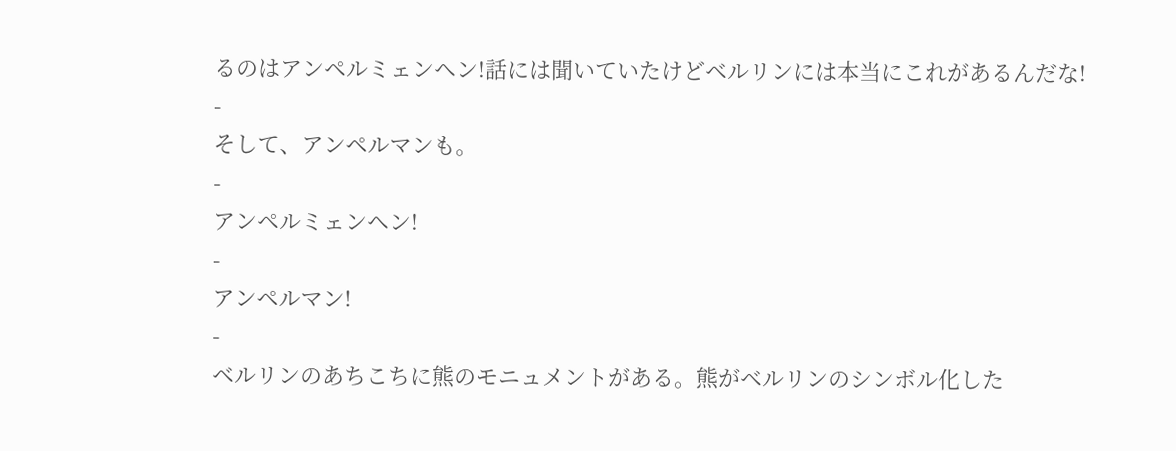るのはアンペルミェンヘン!話には聞いていたけどベルリンには本当にこれがあるんだな!
-
そして、アンペルマンも。
-
アンペルミェンヘン!
-
アンペルマン!
-
ベルリンのあちこちに熊のモニュメントがある。熊がベルリンのシンボル化した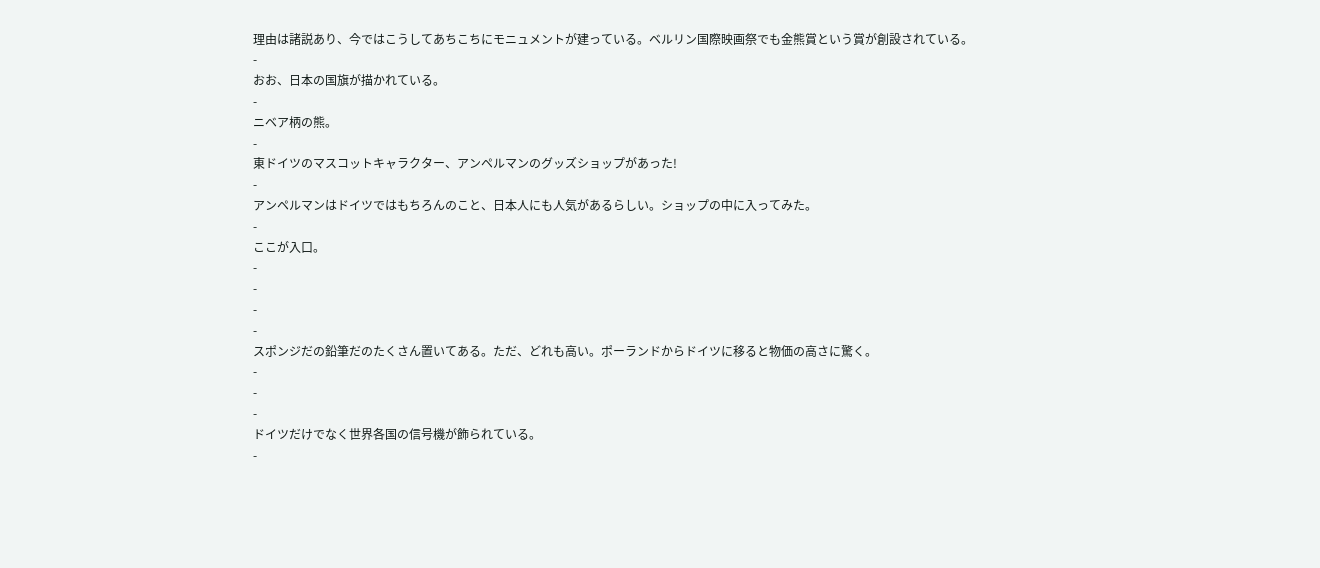理由は諸説あり、今ではこうしてあちこちにモニュメントが建っている。ベルリン国際映画祭でも金熊賞という賞が創設されている。
-
おお、日本の国旗が描かれている。
-
ニベア柄の熊。
-
東ドイツのマスコットキャラクター、アンペルマンのグッズショップがあった!
-
アンペルマンはドイツではもちろんのこと、日本人にも人気があるらしい。ショップの中に入ってみた。
-
ここが入口。
-
-
-
-
スポンジだの鉛筆だのたくさん置いてある。ただ、どれも高い。ポーランドからドイツに移ると物価の高さに驚く。
-
-
-
ドイツだけでなく世界各国の信号機が飾られている。
-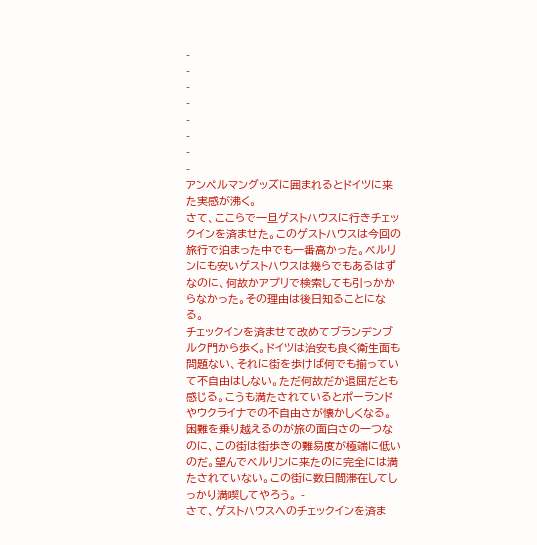-
-
-
-
-
-
-
-
アンペルマングッズに囲まれるとドイツに来た実感が沸く。
さて、ここらで一旦ゲストハウスに行きチェックインを済ませた。このゲストハウスは今回の旅行で泊まった中でも一番高かった。ベルリンにも安いゲストハウスは幾らでもあるはずなのに、何故かアプリで検索しても引っかからなかった。その理由は後日知ることになる。
チェックインを済ませて改めてブランデンブルク門から歩く。ドイツは治安も良く衛生面も問題ない、それに街を歩けば何でも揃っていて不自由はしない。ただ何故だか退屈だとも感じる。こうも満たされているとポーランドやウクライナでの不自由さが懐かしくなる。困難を乗り越えるのが旅の面白さの一つなのに、この街は街歩きの難易度が極端に低いのだ。望んでベルリンに来たのに完全には満たされていない。この街に数日間滞在してしっかり満喫してやろう。 -
さて、ゲストハウスへのチェックインを済ま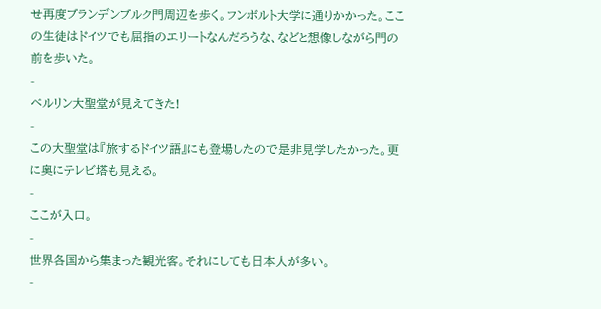せ再度ブランデンブルク門周辺を歩く。フンボルト大学に通りかかった。ここの生徒はドイツでも屈指のエリートなんだろうな、などと想像しながら門の前を歩いた。
-
ベルリン大聖堂が見えてきた!
-
この大聖堂は『旅するドイツ語』にも登場したので是非見学したかった。更に奥にテレビ塔も見える。
-
ここが入口。
-
世界各国から集まった観光客。それにしても日本人が多い。
-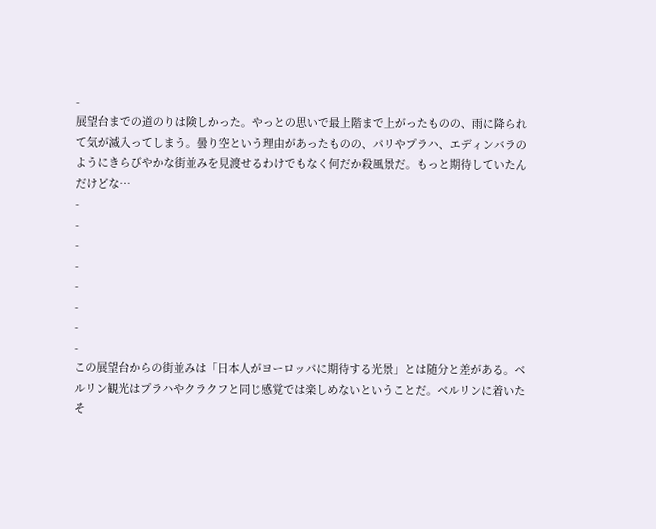-
展望台までの道のりは険しかった。やっとの思いで最上階まで上がったものの、雨に降られて気が滅入ってしまう。曇り空という理由があったものの、パリやプラハ、エディンバラのようにきらびやかな街並みを見渡せるわけでもなく何だか殺風景だ。もっと期待していたんだけどな…
-
-
-
-
-
-
-
-
この展望台からの街並みは「日本人がヨーロッパに期待する光景」とは随分と差がある。ベルリン観光はプラハやクラクフと同じ感覚では楽しめないということだ。ベルリンに着いたそ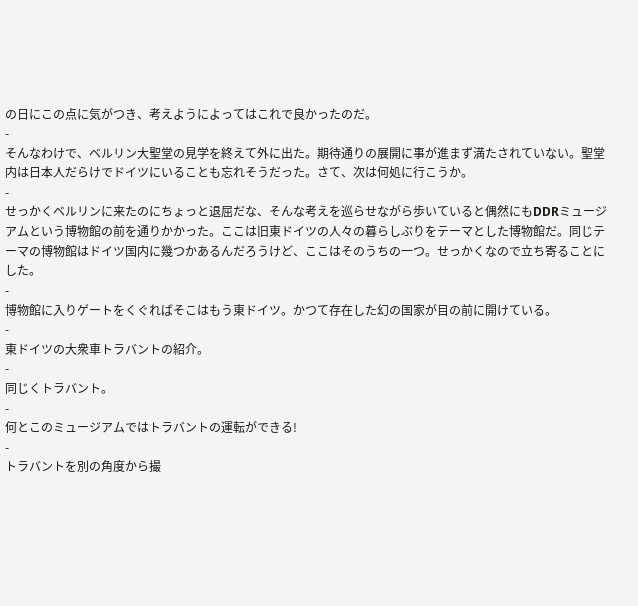の日にこの点に気がつき、考えようによってはこれで良かったのだ。
-
そんなわけで、ベルリン大聖堂の見学を終えて外に出た。期待通りの展開に事が進まず満たされていない。聖堂内は日本人だらけでドイツにいることも忘れそうだった。さて、次は何処に行こうか。
-
せっかくベルリンに来たのにちょっと退屈だな、そんな考えを巡らせながら歩いていると偶然にもDDRミュージアムという博物館の前を通りかかった。ここは旧東ドイツの人々の暮らしぶりをテーマとした博物館だ。同じテーマの博物館はドイツ国内に幾つかあるんだろうけど、ここはそのうちの一つ。せっかくなので立ち寄ることにした。
-
博物館に入りゲートをくぐればそこはもう東ドイツ。かつて存在した幻の国家が目の前に開けている。
-
東ドイツの大衆車トラバントの紹介。
-
同じくトラバント。
-
何とこのミュージアムではトラバントの運転ができる!
-
トラバントを別の角度から撮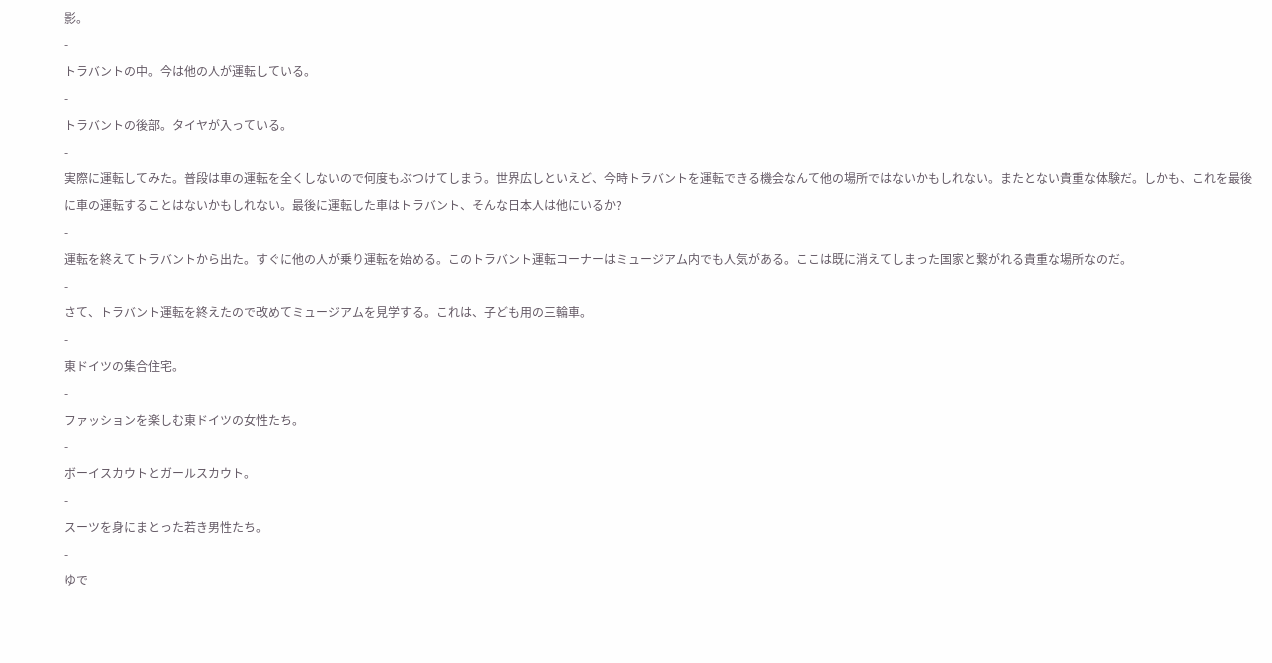影。
-
トラバントの中。今は他の人が運転している。
-
トラバントの後部。タイヤが入っている。
-
実際に運転してみた。普段は車の運転を全くしないので何度もぶつけてしまう。世界広しといえど、今時トラバントを運転できる機会なんて他の場所ではないかもしれない。またとない貴重な体験だ。しかも、これを最後に車の運転することはないかもしれない。最後に運転した車はトラバント、そんな日本人は他にいるか?
-
運転を終えてトラバントから出た。すぐに他の人が乗り運転を始める。このトラバント運転コーナーはミュージアム内でも人気がある。ここは既に消えてしまった国家と繋がれる貴重な場所なのだ。
-
さて、トラバント運転を終えたので改めてミュージアムを見学する。これは、子ども用の三輪車。
-
東ドイツの集合住宅。
-
ファッションを楽しむ東ドイツの女性たち。
-
ボーイスカウトとガールスカウト。
-
スーツを身にまとった若き男性たち。
-
ゆで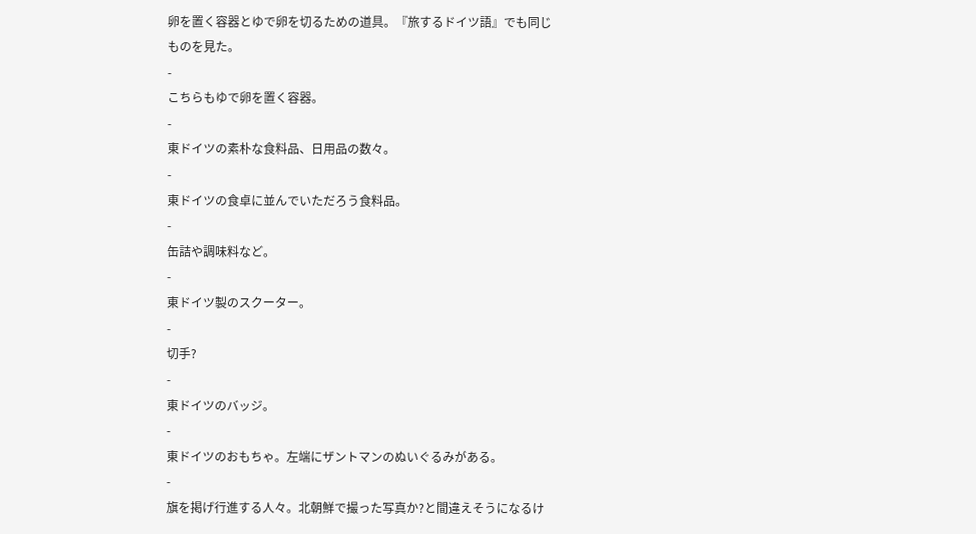卵を置く容器とゆで卵を切るための道具。『旅するドイツ語』でも同じものを見た。
-
こちらもゆで卵を置く容器。
-
東ドイツの素朴な食料品、日用品の数々。
-
東ドイツの食卓に並んでいただろう食料品。
-
缶詰や調味料など。
-
東ドイツ製のスクーター。
-
切手?
-
東ドイツのバッジ。
-
東ドイツのおもちゃ。左端にザントマンのぬいぐるみがある。
-
旗を掲げ行進する人々。北朝鮮で撮った写真か?と間違えそうになるけ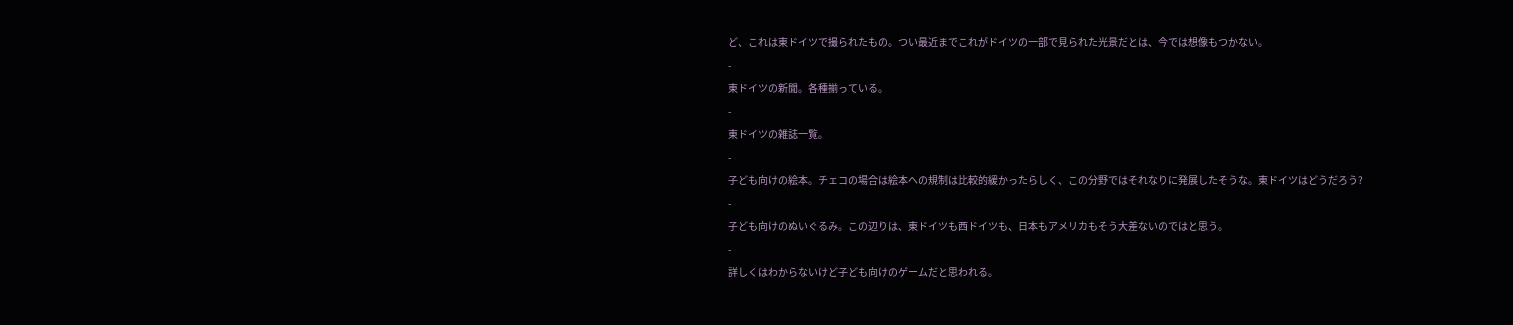ど、これは東ドイツで撮られたもの。つい最近までこれがドイツの一部で見られた光景だとは、今では想像もつかない。
-
東ドイツの新聞。各種揃っている。
-
東ドイツの雑誌一覧。
-
子ども向けの絵本。チェコの場合は絵本への規制は比較的緩かったらしく、この分野ではそれなりに発展したそうな。東ドイツはどうだろう?
-
子ども向けのぬいぐるみ。この辺りは、東ドイツも西ドイツも、日本もアメリカもそう大差ないのではと思う。
-
詳しくはわからないけど子ども向けのゲームだと思われる。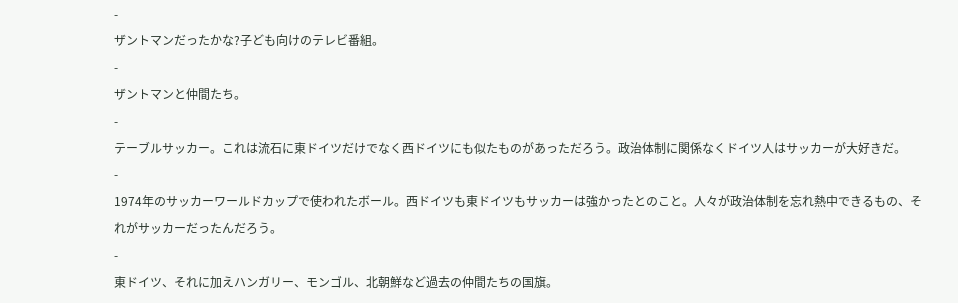-
ザントマンだったかな?子ども向けのテレビ番組。
-
ザントマンと仲間たち。
-
テーブルサッカー。これは流石に東ドイツだけでなく西ドイツにも似たものがあっただろう。政治体制に関係なくドイツ人はサッカーが大好きだ。
-
1974年のサッカーワールドカップで使われたボール。西ドイツも東ドイツもサッカーは強かったとのこと。人々が政治体制を忘れ熱中できるもの、それがサッカーだったんだろう。
-
東ドイツ、それに加えハンガリー、モンゴル、北朝鮮など過去の仲間たちの国旗。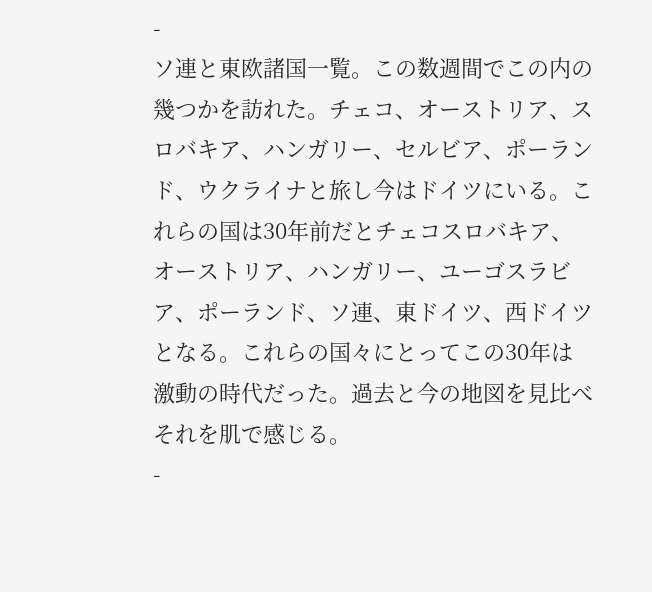-
ソ連と東欧諸国一覧。この数週間でこの内の幾つかを訪れた。チェコ、オーストリア、スロバキア、ハンガリー、セルビア、ポーランド、ウクライナと旅し今はドイツにいる。これらの国は30年前だとチェコスロバキア、オーストリア、ハンガリー、ユーゴスラビア、ポーランド、ソ連、東ドイツ、西ドイツとなる。これらの国々にとってこの30年は激動の時代だった。過去と今の地図を見比べそれを肌で感じる。
-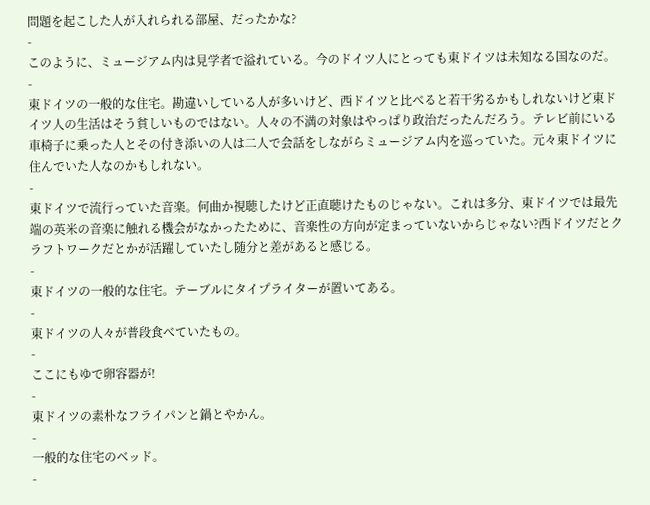問題を起こした人が入れられる部屋、だったかな?
-
このように、ミュージアム内は見学者で溢れている。今のドイツ人にとっても東ドイツは未知なる国なのだ。
-
東ドイツの一般的な住宅。勘違いしている人が多いけど、西ドイツと比べると若干劣るかもしれないけど東ドイツ人の生活はそう貧しいものではない。人々の不満の対象はやっぱり政治だったんだろう。テレビ前にいる車椅子に乗った人とその付き添いの人は二人で会話をしながらミュージアム内を巡っていた。元々東ドイツに住んでいた人なのかもしれない。
-
東ドイツで流行っていた音楽。何曲か視聴したけど正直聴けたものじゃない。これは多分、東ドイツでは最先端の英米の音楽に触れる機会がなかったために、音楽性の方向が定まっていないからじゃない?西ドイツだとクラフトワークだとかが活躍していたし随分と差があると感じる。
-
東ドイツの一般的な住宅。テーブルにタイプライターが置いてある。
-
東ドイツの人々が普段食べていたもの。
-
ここにもゆで卵容器が!
-
東ドイツの素朴なフライパンと鍋とやかん。
-
一般的な住宅のベッド。
-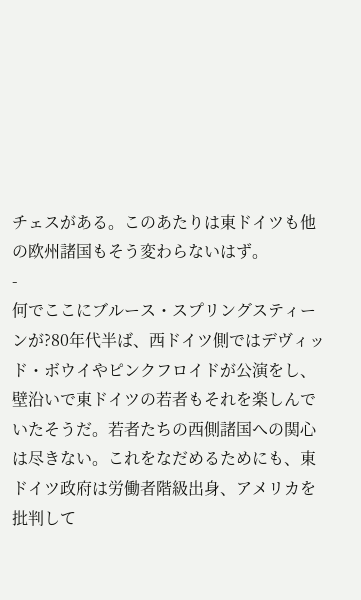チェスがある。このあたりは東ドイツも他の欧州諸国もそう変わらないはず。
-
何でここにブルース・スプリングスティーンが?80年代半ば、西ドイツ側ではデヴィッド・ボウイやピンクフロイドが公演をし、壁沿いで東ドイツの若者もそれを楽しんでいたそうだ。若者たちの西側諸国への関心は尽きない。これをなだめるためにも、東ドイツ政府は労働者階級出身、アメリカを批判して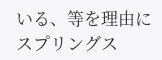いる、等を理由にスプリングス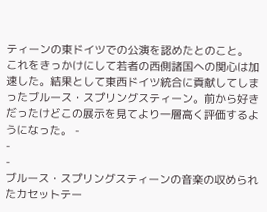ティーンの東ドイツでの公演を認めたとのこと。
これをきっかけにして若者の西側諸国への関心は加速した。結果として東西ドイツ統合に貢献してしまったブルース・スプリングスティーン。前から好きだったけどこの展示を見てより一層高く評価するようになった。 -
-
-
ブルース・スプリングスティーンの音楽の収められたカセットテー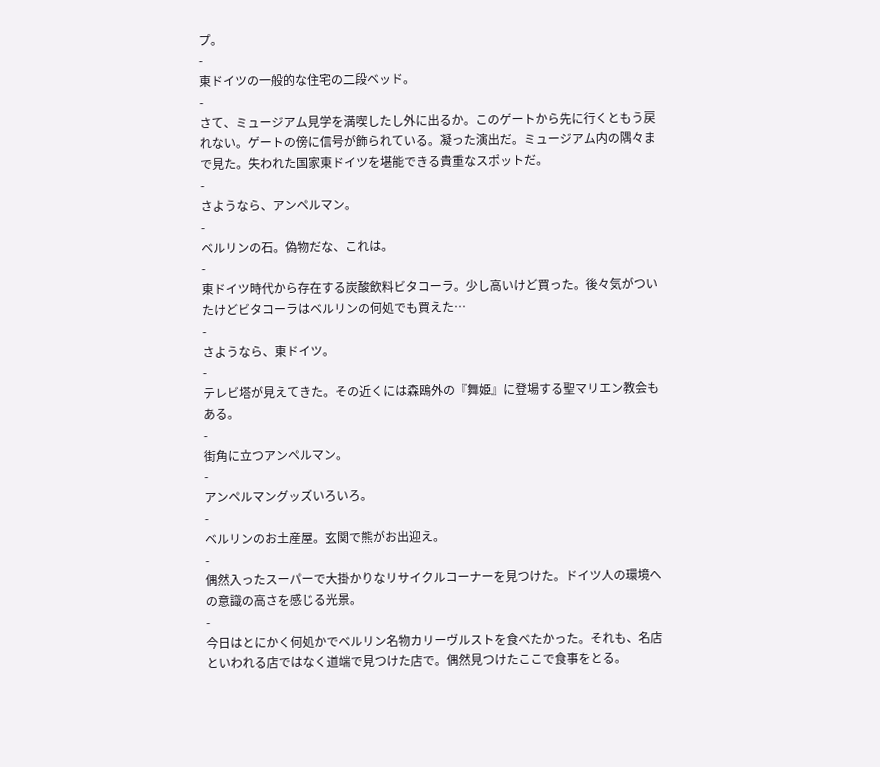プ。
-
東ドイツの一般的な住宅の二段ベッド。
-
さて、ミュージアム見学を満喫したし外に出るか。このゲートから先に行くともう戻れない。ゲートの傍に信号が飾られている。凝った演出だ。ミュージアム内の隅々まで見た。失われた国家東ドイツを堪能できる貴重なスポットだ。
-
さようなら、アンペルマン。
-
ベルリンの石。偽物だな、これは。
-
東ドイツ時代から存在する炭酸飲料ビタコーラ。少し高いけど買った。後々気がついたけどビタコーラはベルリンの何処でも買えた…
-
さようなら、東ドイツ。
-
テレビ塔が見えてきた。その近くには森鴎外の『舞姫』に登場する聖マリエン教会もある。
-
街角に立つアンペルマン。
-
アンペルマングッズいろいろ。
-
ベルリンのお土産屋。玄関で熊がお出迎え。
-
偶然入ったスーパーで大掛かりなリサイクルコーナーを見つけた。ドイツ人の環境への意識の高さを感じる光景。
-
今日はとにかく何処かでベルリン名物カリーヴルストを食べたかった。それも、名店といわれる店ではなく道端で見つけた店で。偶然見つけたここで食事をとる。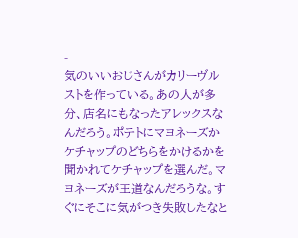-
気のいいおじさんがカリーヴルストを作っている。あの人が多分、店名にもなったアレックスなんだろう。ポテトにマヨネーズかケチャップのどちらをかけるかを聞かれてケチャップを選んだ。マヨネーズが王道なんだろうな。すぐにそこに気がつき失敗したなと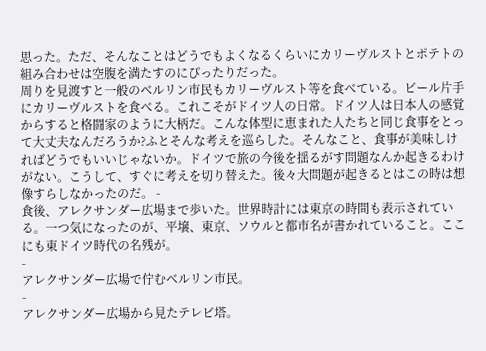思った。ただ、そんなことはどうでもよくなるくらいにカリーヴルストとポテトの組み合わせは空腹を満たすのにぴったりだった。
周りを見渡すと一般のベルリン市民もカリーヴルスト等を食べている。ビール片手にカリーヴルストを食べる。これこそがドイツ人の日常。ドイツ人は日本人の感覚からすると格闘家のように大柄だ。こんな体型に恵まれた人たちと同じ食事をとって大丈夫なんだろうか?ふとそんな考えを巡らした。そんなこと、食事が美味しければどうでもいいじゃないか。ドイツで旅の今後を揺るがす問題なんか起きるわけがない。こうして、すぐに考えを切り替えた。後々大問題が起きるとはこの時は想像すらしなかったのだ。 -
食後、アレクサンダー広場まで歩いた。世界時計には東京の時間も表示されている。一つ気になったのが、平壌、東京、ソウルと都市名が書かれていること。ここにも東ドイツ時代の名残が。
-
アレクサンダー広場で佇むベルリン市民。
-
アレクサンダー広場から見たテレビ塔。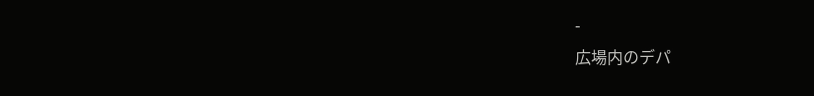-
広場内のデパ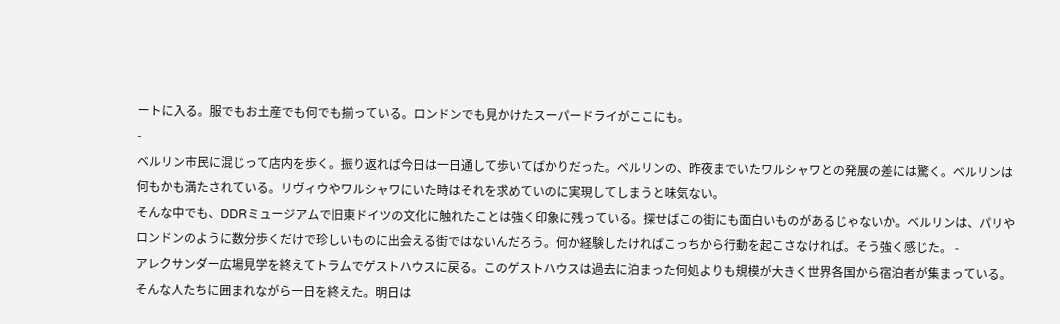ートに入る。服でもお土産でも何でも揃っている。ロンドンでも見かけたスーパードライがここにも。
-
ベルリン市民に混じって店内を歩く。振り返れば今日は一日通して歩いてばかりだった。ベルリンの、昨夜までいたワルシャワとの発展の差には驚く。ベルリンは何もかも満たされている。リヴィウやワルシャワにいた時はそれを求めていのに実現してしまうと味気ない。
そんな中でも、DDRミュージアムで旧東ドイツの文化に触れたことは強く印象に残っている。探せばこの街にも面白いものがあるじゃないか。ベルリンは、パリやロンドンのように数分歩くだけで珍しいものに出会える街ではないんだろう。何か経験したければこっちから行動を起こさなければ。そう強く感じた。 -
アレクサンダー広場見学を終えてトラムでゲストハウスに戻る。このゲストハウスは過去に泊まった何処よりも規模が大きく世界各国から宿泊者が集まっている。そんな人たちに囲まれながら一日を終えた。明日は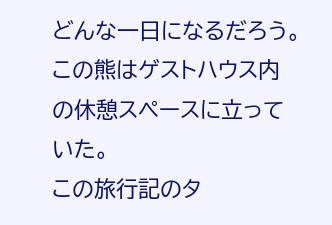どんな一日になるだろう。
この熊はゲストハウス内の休憩スペースに立っていた。
この旅行記のタ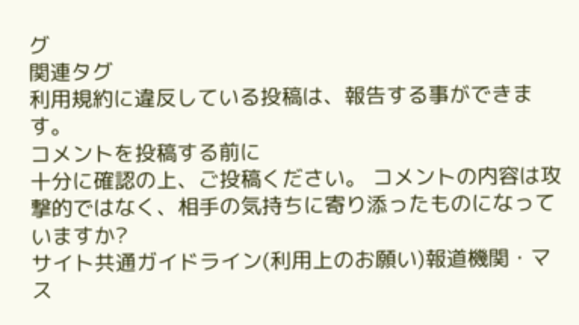グ
関連タグ
利用規約に違反している投稿は、報告する事ができます。
コメントを投稿する前に
十分に確認の上、ご投稿ください。 コメントの内容は攻撃的ではなく、相手の気持ちに寄り添ったものになっていますか?
サイト共通ガイドライン(利用上のお願い)報道機関・マス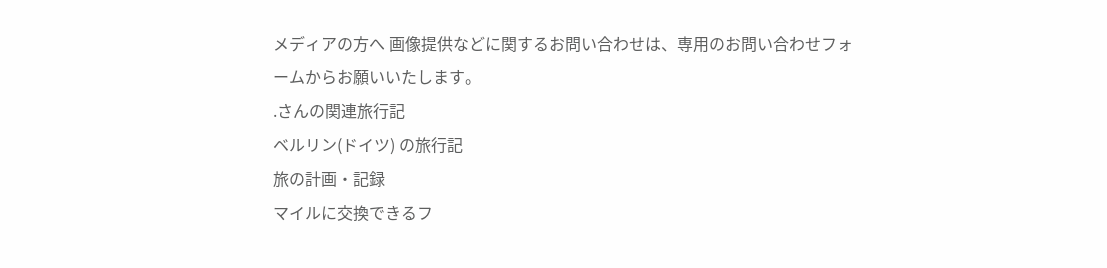メディアの方へ 画像提供などに関するお問い合わせは、専用のお問い合わせフォームからお願いいたします。
.さんの関連旅行記
ベルリン(ドイツ) の旅行記
旅の計画・記録
マイルに交換できるフ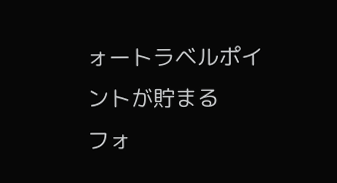ォートラベルポイントが貯まる
フォ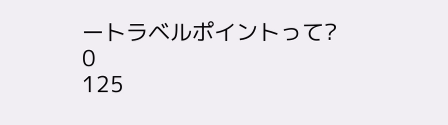ートラベルポイントって?
0
125